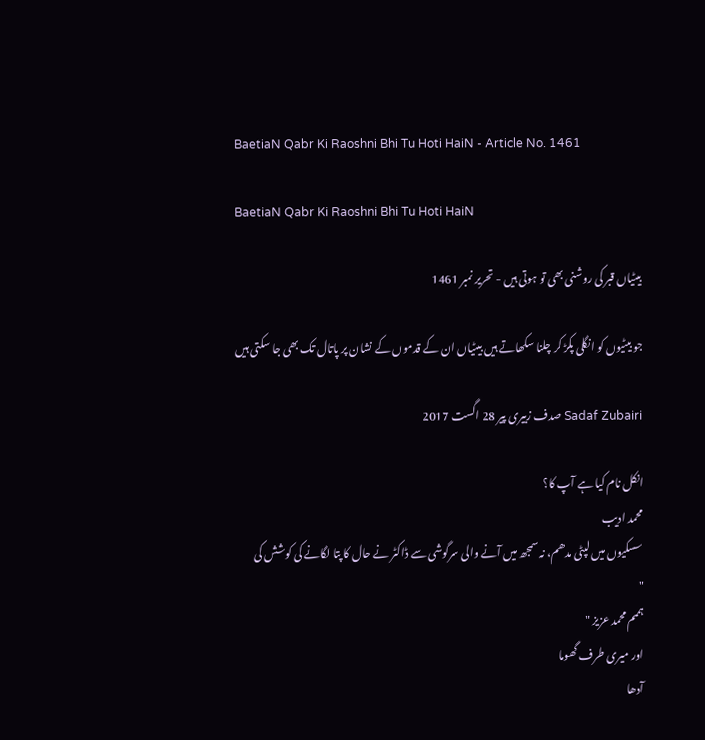BaetiaN Qabr Ki Raoshni Bhi Tu Hoti HaiN - Article No. 1461

BaetiaN Qabr Ki Raoshni Bhi Tu Hoti HaiN

بیٹیاں قبر کی روشنی بھی تو ہوتی ہیں - تحریر نمبر 1461

جو بیٹیوں کو انگلی پکڑ کر چلنا سکھاتے ہیں بیٹیاں ان کے قدموں کے نشان پر پاتال تک بھی جا سکتی ہیں

Sadaf Zubairi صدف زبیری پیر 28 اگست 2017

انکل نام کیا ہے آپ کا؟
محمد ادیب
سسکیوں میں لپٹی مدھم، نہ سمجھ میں آنے والی سرگوشی سے ڈاکٹر نے حال کا پتا لگانے کی کوشش کی
"
ہممم محمد عزیز "
اور میری طرف گھوما
آدھا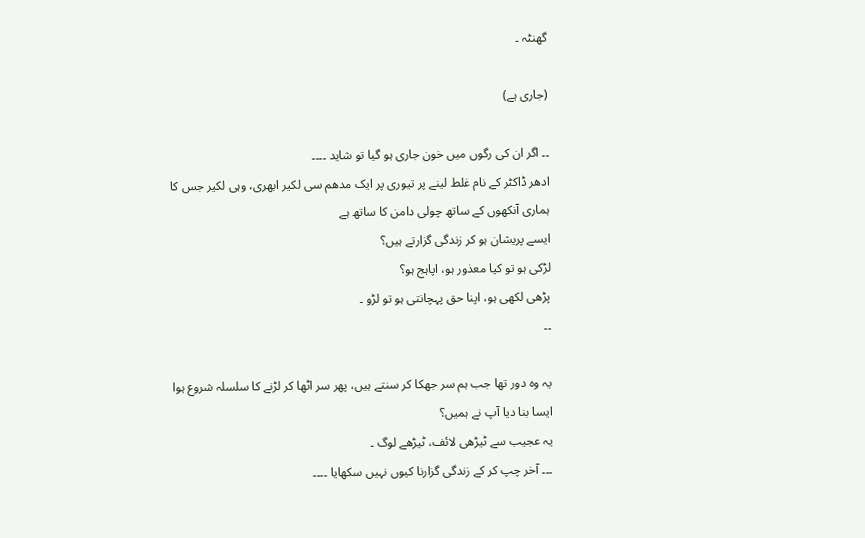گھنٹہ ۔

(جاری ہے)

۔۔ اگر ان کی رگوں میں خون جاری ہو گیا تو شاید ۔۔۔۔
ادھر ڈاکٹر کے نام غلط لینے پر تیوری پر ایک مدھم سی لکیر ابھری، وہی لکیر جس کا ہماری آنکھوں کے ساتھ چولی دامن کا ساتھ ہے
ایسے پریشان ہو کر زندگی گزارتے ہیں؟
لڑکی ہو تو کیا معذور ہو، اپاہج ہو؟
پڑھی لکھی ہو، اپنا حق پہچانتی ہو تو لڑو ۔
۔۔

یہ وہ دور تھا جب ہم سر جھکا کر سنتے ہیں، پھر سر اٹھا کر لڑنے کا سلسلہ شروع ہوا
ایسا بنا دیا آپ نے ہمیں؟
یہ عجیب سے ٹیڑھی لائف، ٹیڑھے لوگ ۔
۔۔۔ آخر چپ کر کے زندگی گزارنا کیوں نہیں سکھایا ۔۔۔۔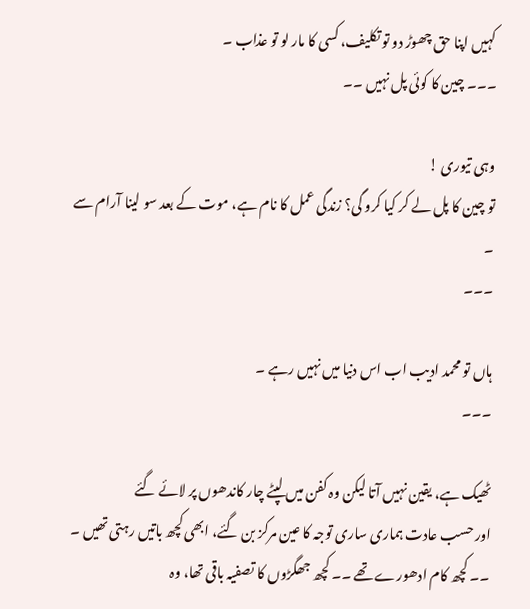کہیں اپنا حق چھوڑ دو تو تکلیف، کسی کا مار لو تو عذاب ۔
۔۔۔ چین کا کوئی پل نہیں ۔۔

وہی تیوری !
تو چین کا پل لے کر کیا کرو گی؟ زندگی عمل کا نام ہے، موت کے بعد سو لینا آرام سے ۔
۔۔۔

ہاں تو محمد ادیب اب اس دنیا میں نہیں رہے ۔
۔۔۔

ٹھیک ہے، یقین نہیں آتا لیکن وہ کفن میں لپٹے چار کاندھوں پر لائے گئے
اور حسب عادت ہماری ساری توجہ کا عین مرکز بن گئے، ابھی کچھ باتیں رہتی تھیں ۔
۔۔ کچھ کام ادھورے تھے ۔۔ کچھ جھگڑوں کا تصفیہ باقی تھا، وہ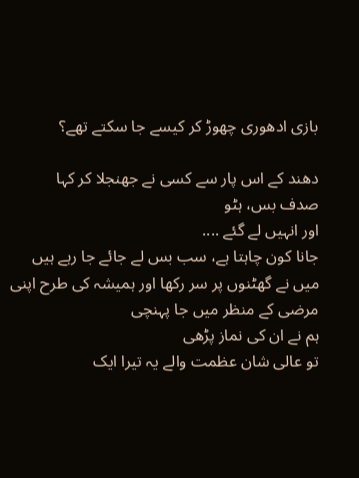بازی ادھوری چھوڑ کر کیسے جا سکتے تھے؟

دھند کے اس پار سے کسی نے جھنجلا کر کہا
صدف بس، ہٹو
اور انہیں لے گئے ....
جانا کون چاہتا ہے، سب بس لے جائے جا رہے ہیں
میں نے گھٹنوں پر سر رکھا اور ہمیشہ کی طرح اپنی مرضی کے منظر میں جا پہنچی
ہم نے ان کی نماز پڑھی
تو عالی شان عظمت والے یہ تیرا ایک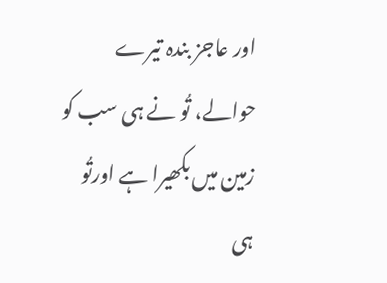اور عاجز بندہ تیرے حوالے، تُو نے ہی سب کو زمین میں بکھیرا ہے اورتُو ہی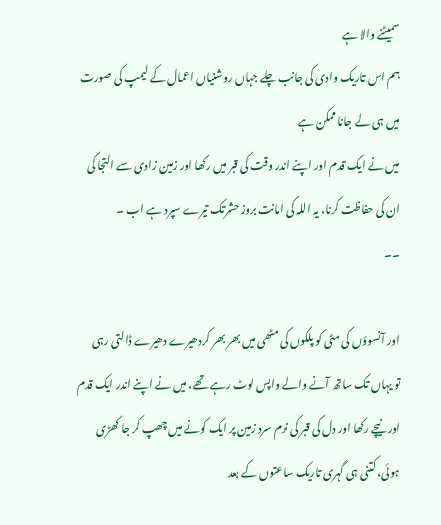سمیٹنے والا ہے
ہم اس تاریک وادی کی جانب چلے جہاں روشنیاں اعمال کے لیمپ کی صورت میں ہی لے جانا ممکن ہے
میں نے ایک قدم اور اپنے اندر وقت کی قبر میں رکھا اور زمین زادی سے التجا کی
ان کی حفاظت کرنا، یہ اللہ کی امانت بروز حشرتک تیرے سپرد ہے اب ۔
۔۔

اور آنسوؤں کی مٹی کو پلکوں کی مٹھی میں بھر بھر کردھیرے دھیرے ڈالتی رہی
تو یہاں تک ساتھ آنے والے واپس لوٹ رہے تھے، میں نے اپنے اندر ایک قدم اور نیچے رکھا اور دل کی قبر کی نرم سرد زمین پر ایک کونے میں چھپ کر جا کھڑی ہوئی، کتنی ہی گہری تاریک ساعتوں کے بعد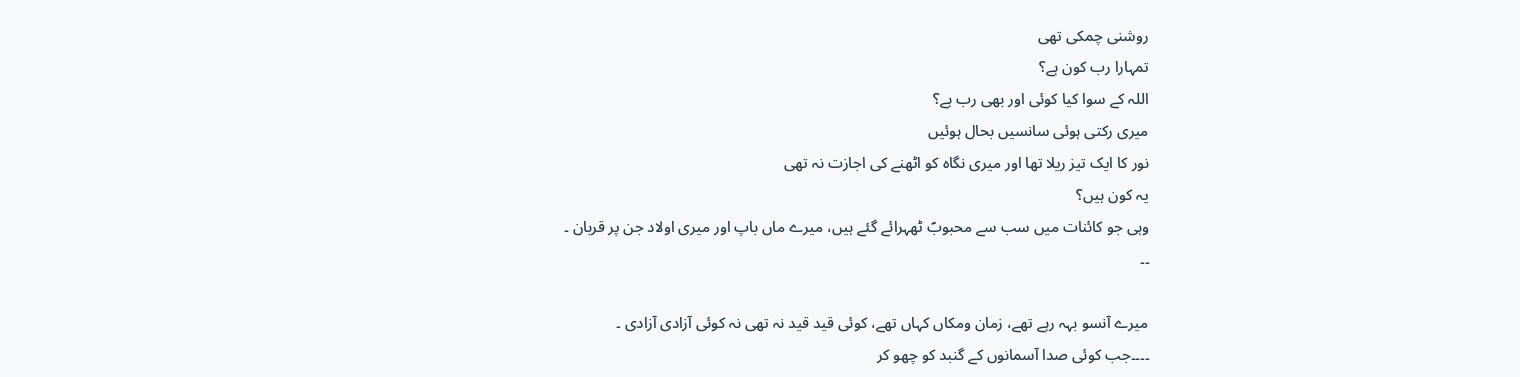روشنی چمکی تھی
تمہارا رب کون ہے؟
اللہ کے سوا کیا کوئی اور بھی رب ہے؟
میری رکتی ہوئی سانسیں بحال ہوئیں
نور کا ایک تیز ریلا تھا اور میری نگاہ کو اٹھنے کی اجازت نہ تھی
یہ کون ہیں؟
وہی جو کائنات میں سب سے محبوبؐ ٹھہرائے گئے ہیں، میرے ماں باپ اور میری اولاد جن پر قربان ۔
۔۔

میرے آنسو بہہ رہے تھے، زمان ومکاں کہاں تھے، کوئی قید قید نہ تھی نہ کوئی آزادی آزادی ۔
۔۔۔۔جب کوئی صدا آسمانوں کے گنبد کو چھو کر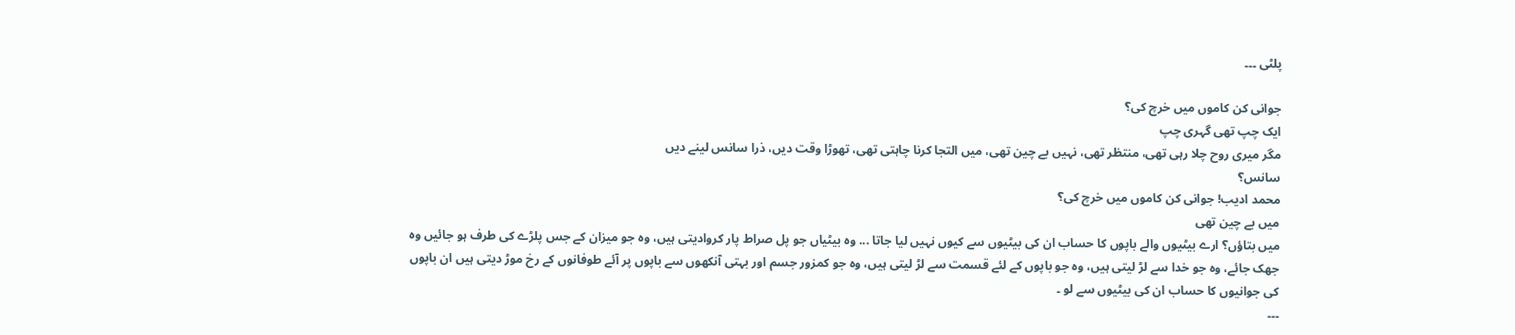پلٹی ۔۔۔

جوانی کن کاموں میں خرچ کی؟
ایک چپ تھی گہری چپ
مگر میری روح چلا رہی تھی، منتظر تھی، نہیں بے چین تھی، میں التجا کرنا چاہتی تھی، تھوڑا وقت دیں، ذرا سانس لینے دیں
سانس؟
محمد ادیب! جوانی کن کاموں میں خرچ کی؟
میں بے چین تھی
میں بتاؤں؟ ارے بیٹیوں والے باپوں کا حساب ان کی بیٹیوں سے کیوں نہیں لیا جاتا ... وہ بیٹیاں جو پل صراط پار کروادیتی ہیں، وہ جو میزان کے جس پلڑے کی طرف ہو جائیں وہ جھک جائے، وہ جو خدا سے لڑ لیتی ہیں، وہ جو باپوں کے لئے قسمت سے لڑ لیتی ہیں، وہ جو کمزور جسم اور بہتی آنکھوں سے باپوں پر آئے طوفانوں کے رخ موڑ دیتی ہیں ان باپوں کی جوانیوں کا حساب ان کی بیٹیوں سے لو ۔
۔۔۔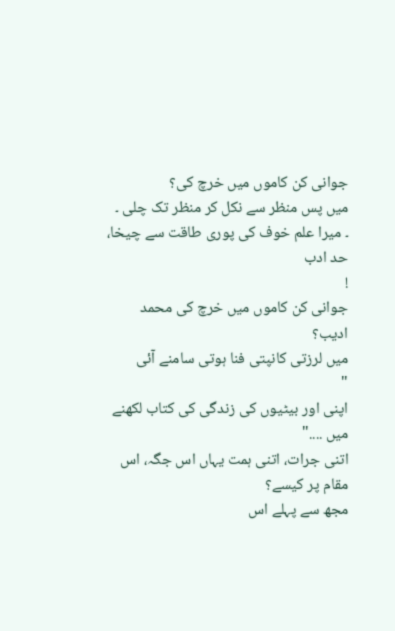جوانی کن کاموں میں خرچ کی؟
میں پس منظر سے نکل کر منظر تک چلی ۔
۔ میرا علم خوف کی پوری طاقت سے چیخا، حد ادب
!
جوانی کن کاموں میں خرچ کی محمد ادیب؟
میں لرزتی کانپتی فنا ہوتی سامنے آئی
"
اپنی اور بیٹیوں کی زندگی کی کتاب لکھنے میں ...."
اتنی جرات، اتنی ہمت یہاں اس جگہ، اس مقام پر کیسے؟
مجھ سے پہلے اس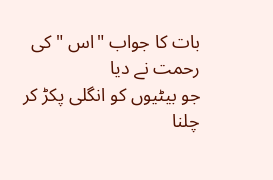بات کا جواب "اس " کی رحمت نے دیا
جو بیٹیوں کو انگلی پکڑ کر چلنا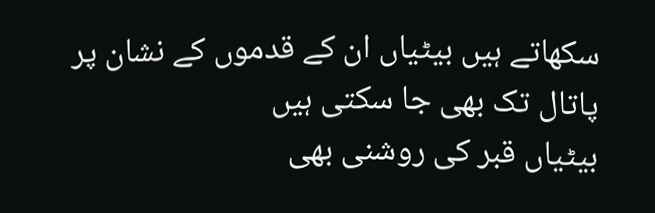سکھاتے ہیں بیٹیاں ان کے قدموں کے نشان پر پاتال تک بھی جا سکتی ہیں
بیٹیاں قبر کی روشنی بھی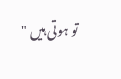تو ہوتی ہیں "